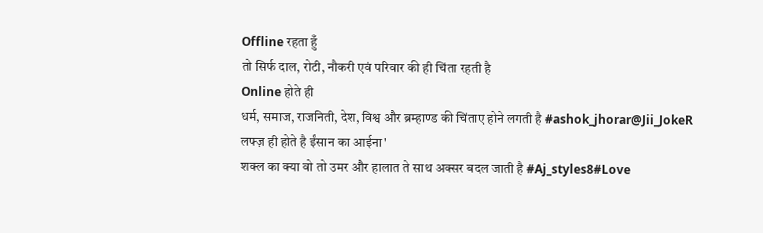Offline रहता हुँ
तो सिर्फ दाल, रोटी, नौकरी एवं परिवार की ही चिंता रहती है
Online होते ही
धर्म, समाज, राजनिती, देश, विश्व और ब्रम्हाण्ड की चिंताए होने लगती है #ashok_jhorar@Jii_JokeR
लफ्ज़ ही होते है ईंसान का आईना'
शक्ल का क्या वो तो उमर और हालात ते साथ अक्सर बदल जाती है #Aj_styles8#Love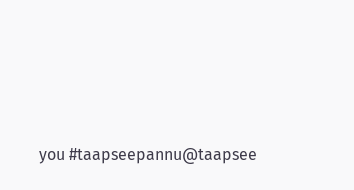you #taapseepannu@taapsee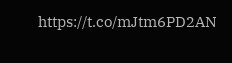https://t.co/mJtm6PD2AN